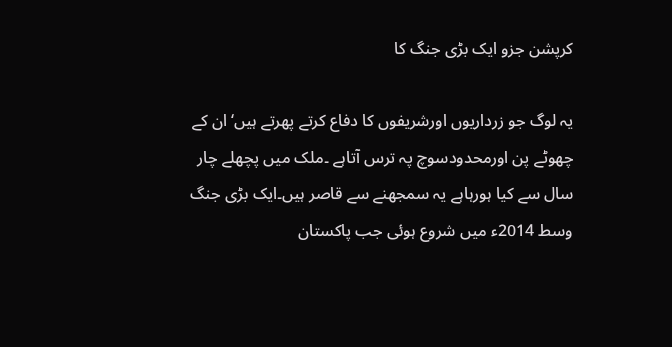کرپشن جزو ایک بڑی جنگ کا

یہ لوگ جو زرداریوں اورشریفوں کا دفاع کرتے پھرتے ہیں‘ ان کے چھوٹے پن اورمحدودسوچ پہ ترس آتاہے ۔ملک میں پچھلے چار سال سے کیا ہورہاہے یہ سمجھنے سے قاصر ہیں۔ایک بڑی جنگ وسط 2014ء میں شروع ہوئی جب پاکستان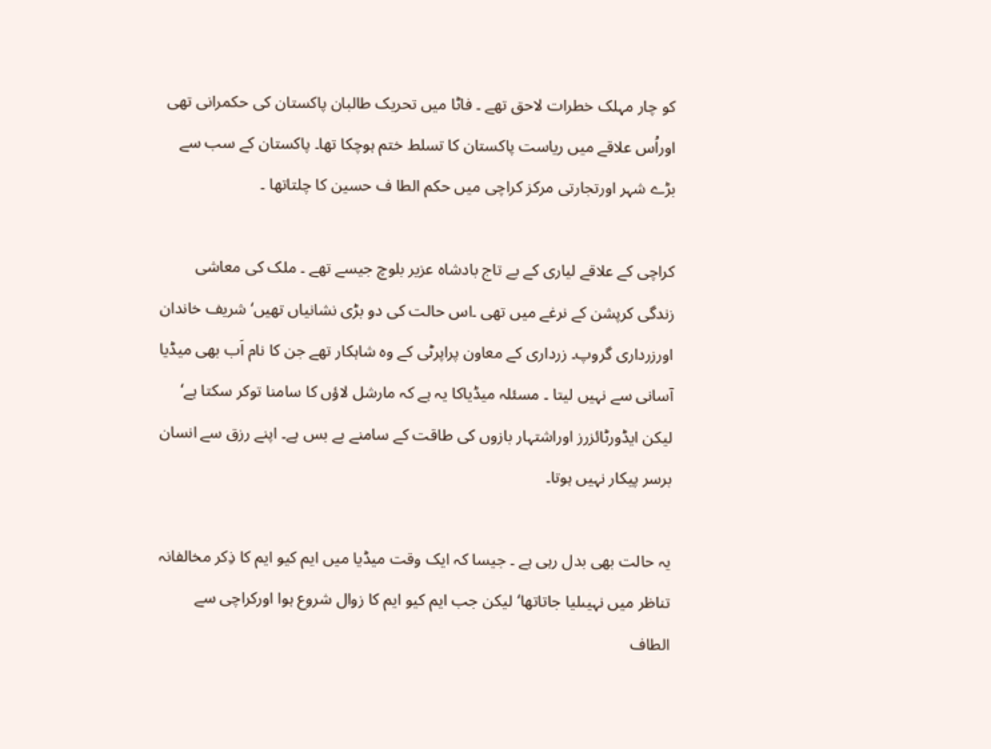کو چار مہلک خطرات لاحق تھے ۔ فاٹا میں تحریک طالبان پاکستان کی حکمرانی تھی اوراُس علاقے میں ریاست پاکستان کا تسلط ختم ہوچکا تھا۔ پاکستان کے سب سے بڑے شہر اورتجارتی مرکز کراچی میں حکم الطا ف حسین کا چلتاتھا ۔

کراچی کے علاقے لیاری کے بے تاج بادشاہ عزیر بلوچ جیسے تھے ۔ ملک کی معاشی زندگی کرپشن کے نرغے میں تھی ۔اس حالت کی دو بڑی نشانیاں تھیں‘ شریف خاندان اورزرداری گروپ۔ زرداری کے معاون پراپرٹی کے وہ شاہکار تھے جن کا نام اَب بھی میڈیا آسانی سے نہیں لیتا ۔ مسئلہ میڈیاکا یہ ہے کہ مارشل لاؤں کا سامنا توکر سکتا ہے‘ لیکن ایڈورٹائزرز اوراشتہار بازوں کی طاقت کے سامنے بے بس ہے۔ اپنے رزق سے انسان برسر پیکار نہیں ہوتا۔

یہ حالت بھی بدل رہی ہے ۔ جیسا کہ ایک وقت میڈیا میں ایم کیو ایم کا ذِکر مخالفانہ تناظر میں نہیںلیا جاتاتھا‘لیکن جب ایم کیو ایم کا زوال شروع ہوا اورکراچی سے الطاف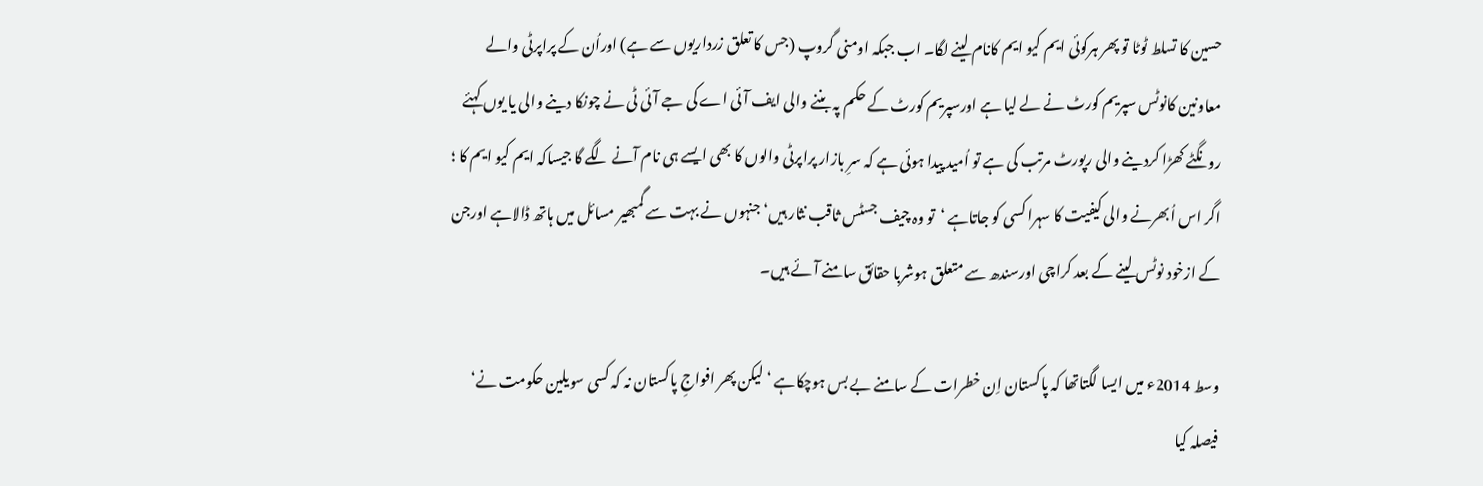حسین کا تسلط ٹوٹا تو پھر ہرکوئی ایم کیو ایم کانام لینے لگا۔ اب جبکہ اومنی گروپ (جس کا تعلق زرداریوں سے ہے) اوراُن کے پراپرٹی والے معاونین کانوٹس سپریم کورٹ نے لے لیا ہے اورسپریم کورٹ کے حکم پہ بننے والی ایف آئی اے کی جے آئی ٹی نے چونکا دینے والی یا یوں کہئے رونگٹے کھڑا کردینے والی رپورٹ مرتب کی ہے تو اُمید پیدا ہوئی ہے کہ سرِ بازار پراپرٹی والوں کا بھی ایسے ہی نام آنے لگے گا جیساکہ ایم کیو ایم کا ؛ اگر اس اُبھرنے والی کیفیت کا سہرا کسی کو جاتاہے ‘تو وہ چیف جسٹس ثاقب نثار ہیں‘جنہوں نے بہت سے گمبھیر مسائل میں ہاتھ ڈالاہے اورجن کے ازخود نوٹس لینے کے بعد کراچی اورسندھ سے متعلق ہوشربا حقائق سامنے آئے ہیں۔

وسط 2014ء میں ایسا لگتاتھا کہ پاکستان اِن خطرات کے سامنے بے بس ہوچکاہے ‘ لیکن پھر افواجِ پاکستان نہ کہ کسی سویلین حکومت نے‘ فیصلہ کیا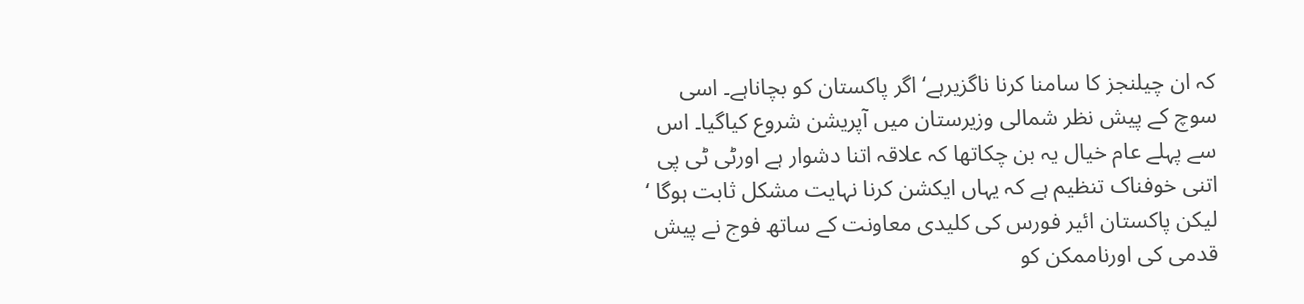کہ ان چیلنجز کا سامنا کرنا ناگزیرہے‘ اگر پاکستان کو بچاناہے۔ اسی سوچ کے پیش نظر شمالی وزیرستان میں آپریشن شروع کیاگیا۔ اس سے پہلے عام خیال یہ بن چکاتھا کہ علاقہ اتنا دشوار ہے اورٹی ٹی پی اتنی خوفناک تنظیم ہے کہ یہاں ایکشن کرنا نہایت مشکل ثابت ہوگا ‘ لیکن پاکستان ائیر فورس کی کلیدی معاونت کے ساتھ فوج نے پیش قدمی کی اورناممکن کو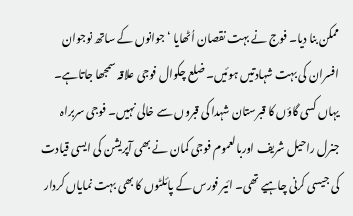ممکن بنا دیا۔ فوج نے بہت نقصان اُٹھایا ‘ جوانوں کے ساتھ نوجوان افسران کی بہت شہادتیں ہوئیں۔ ضلع چکوال فوجی علاقہ سمجھا جاتاہے۔ یہاں کسی گاؤں کا قبرستان شہدا کی قبروں سے خالی نہیں۔ فوجی سربراہ جنرل راحیل شریف اوربالعموم فوجی کمان نے بھی آپریشن کی ایسی قیادت کی جیسی کرنی چاہیے تھی۔ ائیر فورس کے پائلٹوں کا بھی بہت نمایاں کردار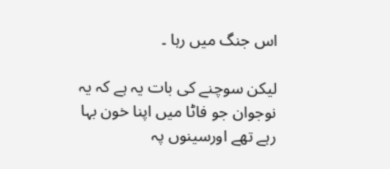اس جنگ میں رہا ۔

لیکن سوچنے کی بات یہ ہے کہ یہ نوجوان جو فاٹا میں اپنا خون بہا رہے تھے اورسینوں پہ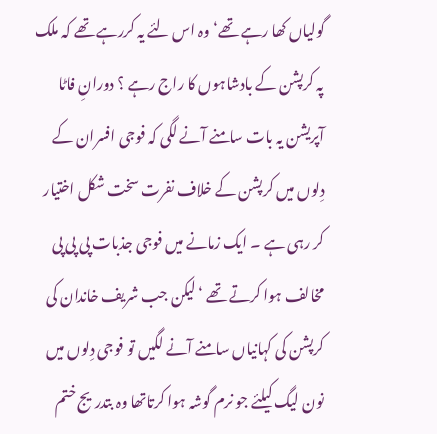گولیاں کھا رہے تھے‘ وہ اس لئے یہ کررہے تھے کہ ملک پہ کرپشن کے بادشاہوں کا راج رہے ؟ دورانِ فاٹا آپریشن یہ بات سامنے آنے لگی کہ فوجی افسران کے دِلوں میں کرپشن کے خلاف نفرت سخت شکل اختیار کر رہی ہے ۔ ایک زمانے میں فوجی جذبات پی پی پی مخالف ہوا کرتے تھے ‘لیکن جب شریف خاندان کی کرپشن کی کہانیاں سامنے آنے لگیں تو فوجی دِلوں میں نون لیگ کیلئے جو نرم گوشہ ہوا کرتاتھا وہ بتدریج ختم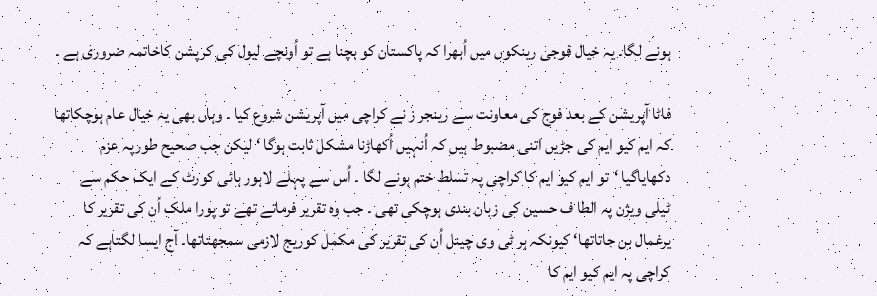ہونے لگا۔ یہ خیال فوجی رینکوں میں اُبھرا کہ پاکستان کو بچنا ہے تو اُونچے لیول کی کرپشن کاخاتمہ ضروری ہے ۔

فاٹا آپریشن کے بعد فوج کی معاونت سے رینجر ز نے کراچی میں آپریشن شروع کیا ۔ وہاں بھی یہ خیال عام ہوچکاتھا کہ ایم کیو ایم کی جڑیں اتنی مضبوط ہیں کہ اُنہیں اُکھاڑنا مشکل ثابت ہوگا ‘ لیکن جب صحیح طورپہ عزم دکھایاگیا ‘تو ایم کیو ایم کا کراچی پہ تسلط ختم ہونے لگا ۔ اُس سے پہلے لاہور ہائی کورٹ کے ایک حکم سے ٹیلی ویژن پہ الطا ف حسین کی زبان بندی ہوچکی تھی ۔ جب وہ تقریر فرماتے تھے تو پورا ملک اُن کی تقریر کا یرغمال بن جاتاتھا‘ کیونکہ ہر ٹی وی چینل اُن کی تقریر کی مکمل کوریج لازمی سمجھتاتھا۔ آج ایسا لگتاہے کہ کراچی پہ ایم کیو ایم کا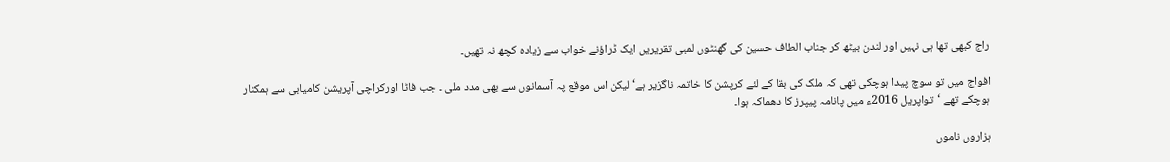راج کبھی تھا ہی نہیں اور لندن بیٹھ کر جناب الطاف حسین کی گھنٹوں لمبی تقریریں ایک ڈراؤنے خواب سے زیادہ کچھ نہ تھیں۔

افواج میں تو سوچ پیدا ہوچکی تھی کہ ملک کی بقا کے لئے کرپشن کا خاتمہ ناگزیر ہے‘ لیکن اس موقع پہ آسمانوں سے بھی مدد ملی ۔ جب فاٹا اورکراچی آپریشن کامیابی سے ہمکنار ہوچکے تھے ‘تواپریل 2016ء میں پانامہ پیپرز کا دھماکہ ہوا۔

ہزاروں ناموں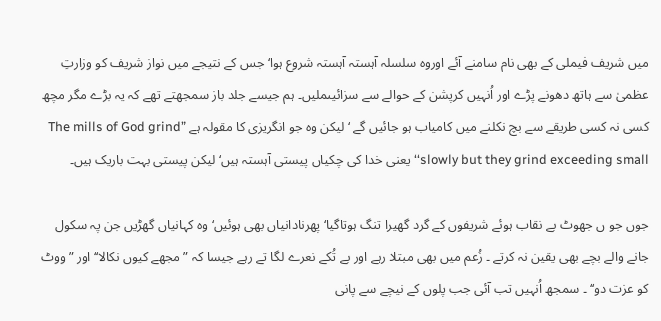میں شریف فیملی کے بھی نام سامنے آئے اوروہ سلسلہ آہستہ آہستہ شروع ہوا‘ جس کے نتیجے میں نواز شریف کو وزارتِ عظمیٰ سے ہاتھ دھونے پڑے اور اُنہیں کرپشن کے حوالے سے سزائیںملیں۔ ہم جیسے جلد باز سمجھتے تھے کہ یہ بڑے مگر مچھ کسی نہ کسی طریقے سے بچ نکلنے میں کامیاب ہو جائیں گے ‘ لیکن وہ جو انگریزی کا مقولہ ہے ”The mills of God grind slowly but they grind exceeding small‘‘ یعنی خدا کی چکیاں پیستی آہستہ ہیں‘ لیکن پیستی بہت باریک ہیں۔

جوں جو ں جھوٹ بے نقاب ہوئے شریفوں کے گرد گھیرا تنگ ہوتاگیا‘ پھرنادانیاں بھی ہوئیں‘ وہ کہانیاں گھڑیں جن پہ سکول جانے والے بچے بھی یقین نہ کرتے ۔ زُعم میں بھی مبتلا رہے اور بے تُکے نعرے لگا تے رہے جیسا کہ ”مجھے کیوں نکالا‘‘ اور ”ووٹ کو عزت دو‘‘ ۔ سمجھ اُنہیں تب آئی جب پلوں کے نیچے سے پانی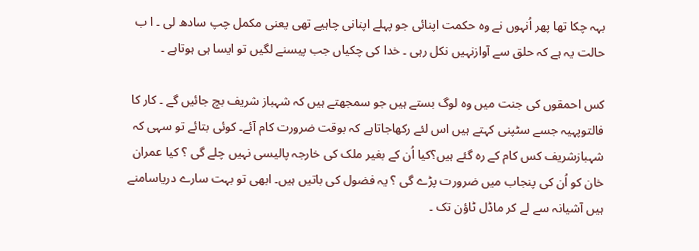بہہ چکا تھا پھر اُنہوں نے وہ حکمت اپنائی جو پہلے اپنانی چاہیے تھی یعنی مکمل چپ سادھ لی ۔ ا ب حالت یہ ہے کہ حلق سے آوازنہیں نکل رہی ۔ خدا کی چکیاں جب پیسنے لگیں تو ایسا ہی ہوتاہے ۔

کس احمقوں کی جنت میں وہ لوگ بستے ہیں جو سمجھتے ہیں کہ شہباز شریف بچ جائیں گے ۔ کار کا فالتوپہیہ جسے سٹپنی کہتے ہیں اس لئے رکھاجاتاہے کہ بوقت ضرورت کام آئے۔ کوئی بتائے تو سہی کہ شہبازشریف کس کام کے رہ گئے ہیں؟کیا اُن کے بغیر ملک کی خارجہ پالیسی نہیں چلے گی ؟ کیا عمران خان کو اُن کی پنجاب میں ضرورت پڑے گی ؟ یہ فضول کی باتیں ہیں۔ ابھی تو بہت سارے دریاسامنے ہیں آشیانہ سے لے کر ماڈل ٹاؤن تک ۔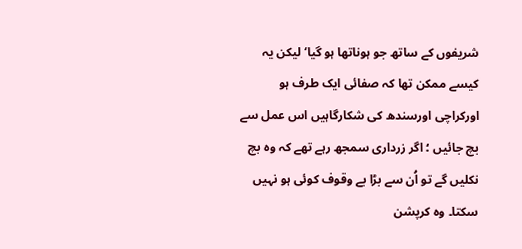شریفوں کے ساتھ جو ہوناتھا ہو گیا‘ لیکن یہ کیسے ممکن تھا کہ صفائی ایک طرف ہو اورکراچی اورسندھ کی شکارگاہیں اس عمل سے بچ جائیں ؛ اگر زرداری سمجھ رہے تھے کہ وہ بچ نکلیں گے تو اُن سے بڑا بے وقوف کوئی ہو نہیں سکتا۔ وہ کرپشن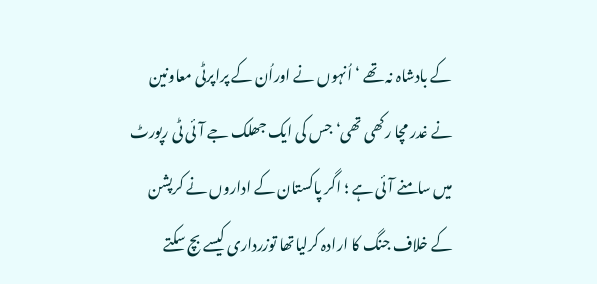کے بادشاہ نہ تھے ‘ اُنہوں نے اوراُن کے پراپرٹی معاونین نے غدر مچا رکھی تھی‘ جس کی ایک جھلک جے آئی ٹی رپورٹ میں سامنے آئی ہے ؛ اگر پاکستان کے اداروں نے کرپشن کے خلاف جنگ کا ارادہ کرلیاتھا توزرداری کیسے بچ سکتے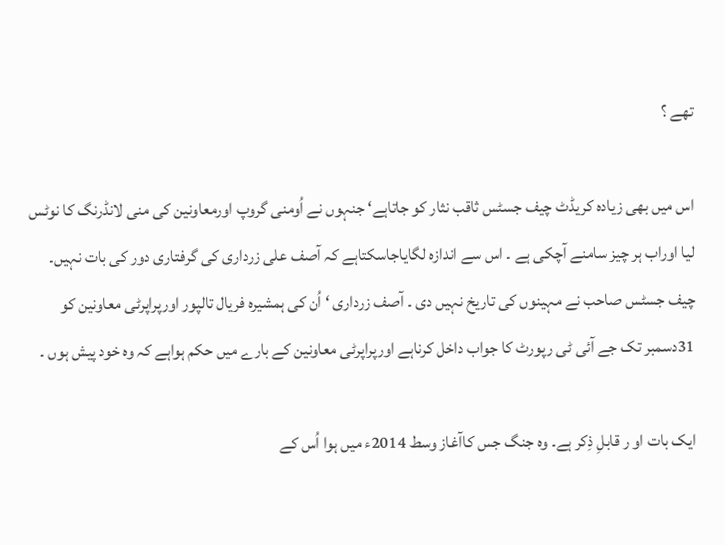تھے ؟

اس میں بھی زیادہ کریڈٹ چیف جسٹس ثاقب نثار کو جاتاہے‘ جنہوں نے اُومنی گروپ اورمعاونین کی منی لانڈرنگ کا نوٹس لیا اوراب ہر چیز سامنے آچکی ہے ۔ اس سے اندازہ لگایاجاسکتاہے کہ آصف علی زرداری کی گرفتاری دور کی بات نہیں۔ چیف جسٹس صاحب نے مہینوں کی تاریخ نہیں دی ۔ آصف زرداری ‘ اُن کی ہمشیرہ فریال تالپور اورپراپرٹی معاونین کو 31دسمبر تک جے آئی ٹی رپورٹ کا جواب داخل کرناہے اورپراپرٹی معاونین کے بارے میں حکم ہواہے کہ وہ خود پیش ہوں ۔

ایک بات او ر قابلِ ذِکر ہے۔ وہ جنگ جس کاآغاز وسط 2014ء میں ہوا اُس کے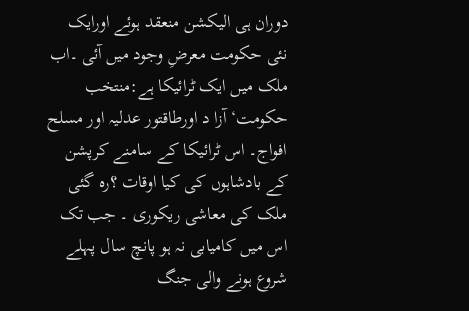دوران ہی الیکشن منعقد ہوئے اورایک نئی حکومت معرضِ وجود میں آئی ۔اب ملک میں ایک ٹرائیکا ہے:منتخب حکومت‘ آزا د اورطاقتور عدلیہ اور مسلح افواج۔ اس ٹرائیکا کے سامنے کرپشن کے بادشاہوں کی کیا اوقات ؟رہ گئی ملک کی معاشی ریکوری ۔ جب تک اس میں کامیابی نہ ہو پانچ سال پہلے شروع ہونے والی جنگ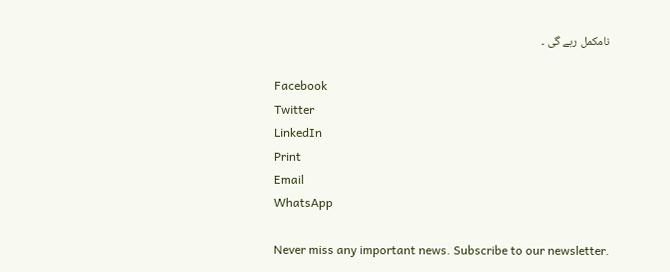نامکمل رہے گی ۔

Facebook
Twitter
LinkedIn
Print
Email
WhatsApp

Never miss any important news. Subscribe to our newsletter.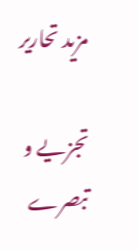مزید تحاریر

تجزیے و تبصرے